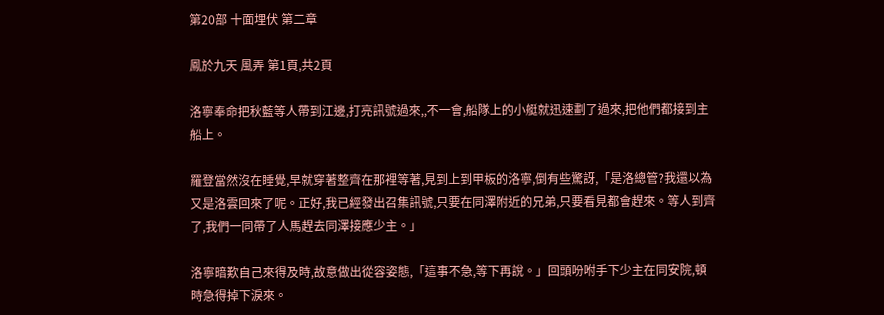第20部 十面埋伏 第二章

鳳於九天 風弄 第1頁,共2頁

洛寧奉命把秋藍等人帶到江邊,打亮訊號過來,,不一會,船隊上的小艇就迅速劃了過來,把他們都接到主船上。

羅登當然沒在睡覺,早就穿著整齊在那裡等著,見到上到甲板的洛寧,倒有些驚訝,「是洛總管?我還以為又是洛雲回來了呢。正好,我已經發出召集訊號,只要在同澤附近的兄弟,只要看見都會趕來。等人到齊了,我們一同帶了人馬趕去同澤接應少主。」

洛寧暗歎自己來得及時,故意做出從容姿態,「這事不急,等下再說。」回頭吩咐手下少主在同安院,頓時急得掉下淚來。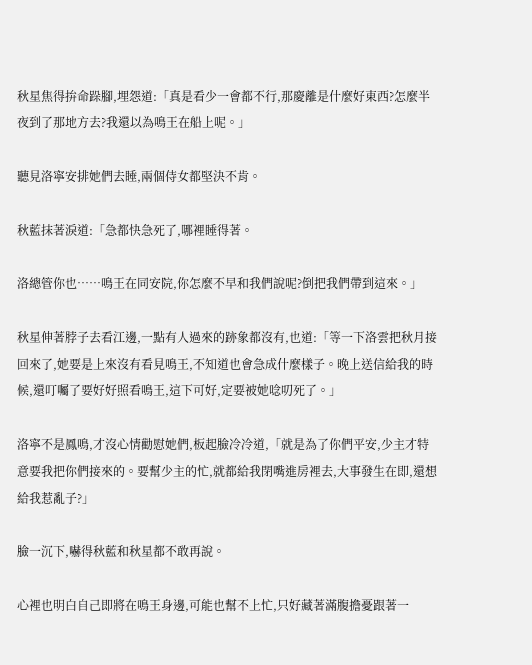秋星焦得拚命跺腳,埋怨道:「真是看少一會都不行,那慶離是什麼好東西?怎麼半夜到了那地方去?我還以為鳴王在船上呢。」

聽見洛寧安排她們去睡,兩個侍女都堅決不肯。

秋藍抹著淚道:「急都快急死了,哪裡睡得著。

洛總管你也……鳴王在同安院,你怎麼不早和我們說呢?倒把我們帶到這來。」

秋星伸著脖子去看江邊,一點有人過來的跡象都沒有,也道:「等一下洛雲把秋月接回來了,她要是上來沒有看見鳴王,不知道也會急成什麼樣子。晚上送信給我的時候,還叮囑了要好好照看鳴王,這下可好,定要被她唸叨死了。」

洛寧不是鳳鳴,才沒心情勸慰她們,板起臉冷冷道,「就是為了你們平安,少主才特意要我把你們接來的。要幫少主的忙,就都給我閉嘴進房裡去,大事發生在即,還想給我惹亂子?」

臉一沉下,嚇得秋藍和秋星都不敢再說。

心裡也明白自己即將在鳴王身邊,可能也幫不上忙,只好藏著滿腹擔憂跟著一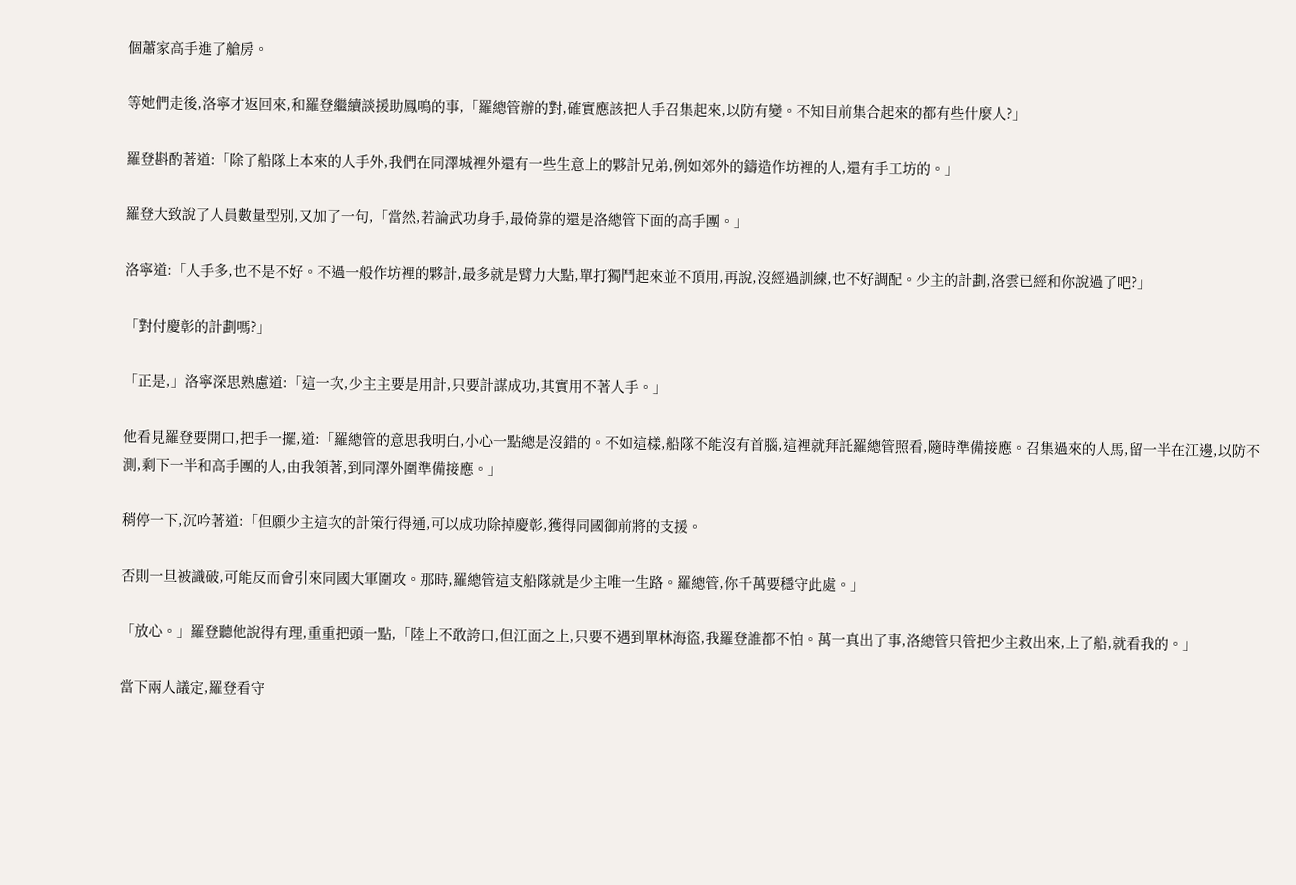個蕭家高手進了艙房。

等她們走後,洛寧才返回來,和羅登繼續談援助鳳鳴的事,「羅總管辦的對,確實應該把人手召集起來,以防有變。不知目前集合起來的都有些什麼人?」

羅登斟酌著道:「除了船隊上本來的人手外,我們在同澤城裡外還有一些生意上的夥計兄弟,例如郊外的鑄造作坊裡的人,還有手工坊的。」

羅登大致說了人員數量型別,又加了一句,「當然,若論武功身手,最倚靠的還是洛總管下面的高手團。」

洛寧道:「人手多,也不是不好。不過一般作坊裡的夥計,最多就是臂力大點,單打獨鬥起來並不頂用,再說,沒經過訓練,也不好調配。少主的計劃,洛雲已經和你說過了吧?」

「對付慶彰的計劃嗎?」

「正是,」洛寧深思熟慮道:「這一次,少主主要是用計,只要計謀成功,其實用不著人手。」

他看見羅登要開口,把手一擺,道:「羅總管的意思我明白,小心一點總是沒錯的。不如這樣,船隊不能沒有首腦,這裡就拜託羅總管照看,隨時準備接應。召集過來的人馬,留一半在江邊,以防不測,剩下一半和高手團的人,由我領著,到同澤外圍準備接應。」

稍停一下,沉吟著道:「但願少主這次的計策行得通,可以成功除掉慶彰,獲得同國御前將的支援。

否則一旦被識破,可能反而會引來同國大軍圍攻。那時,羅總管這支船隊就是少主唯一生路。羅總管,你千萬要穩守此處。」

「放心。」羅登聽他說得有理,重重把頭一點,「陸上不敢誇口,但江面之上,只要不遇到單林海盜,我羅登誰都不怕。萬一真出了事,洛總管只管把少主救出來,上了船,就看我的。」

當下兩人議定,羅登看守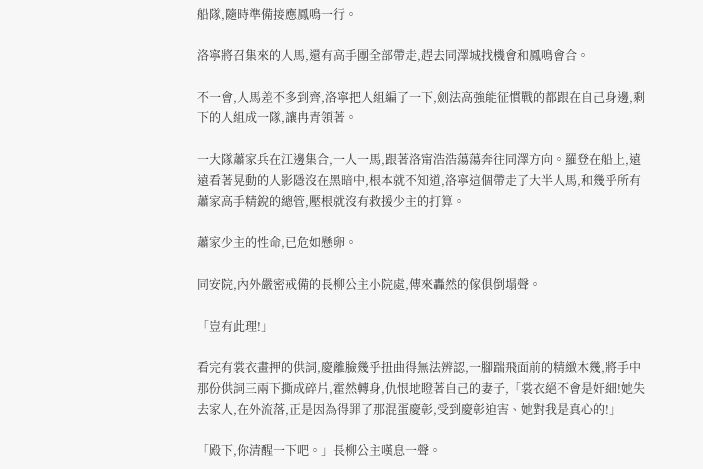船隊,隨時準備接應鳳鳴一行。

洛寧將召集來的人馬,還有高手團全部帶走,趕去同澤城找機會和鳳鳴會合。

不一會,人馬差不多到齊,洛寧把人組編了一下,劍法高強能征慣戰的都跟在自己身邊,剩下的人組成一隊,讓冉青領著。

一大隊蕭家兵在江邊集合,一人一馬,跟著洛甯浩浩蕩蕩奔往同澤方向。羅登在船上,遠遠看著晃動的人影隱沒在黑暗中,根本就不知道,洛寧這個帶走了大半人馬,和幾乎所有蕭家高手精銳的總管,壓根就沒有救援少主的打算。

蕭家少主的性命,已危如懸卵。

同安院,內外嚴密戒備的長柳公主小院處,傳來轟然的傢俱倒塌聲。

「豈有此理!」

看完有裳衣畫押的供詞,慶離臉幾乎扭曲得無法辨認,一腳踹飛面前的精緻木幾,將手中那份供詞三兩下撕成碎片,霍然轉身,仇恨地瞪著自己的妻子,「裳衣絕不會是奸細!她失去家人,在外流落,正是因為得罪了那混蛋慶彰,受到慶彰迫害、她對我是真心的!」

「殿下,你清醒一下吧。」長柳公主嘆息一聲。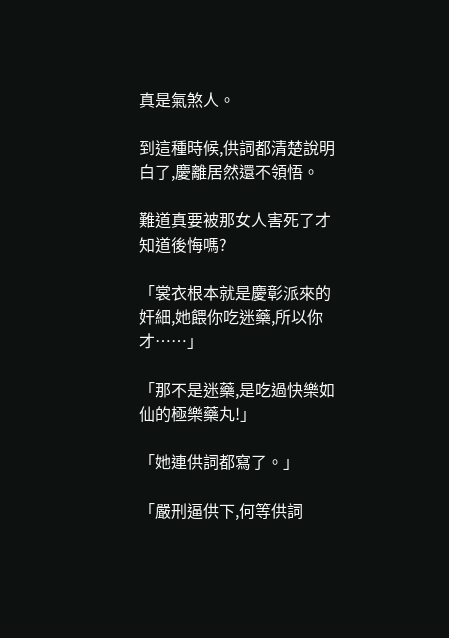真是氣煞人。

到這種時候,供詞都清楚說明白了,慶離居然還不領悟。

難道真要被那女人害死了才知道後悔嗎?

「裳衣根本就是慶彰派來的奸細,她餵你吃迷藥,所以你才……」

「那不是迷藥,是吃過快樂如仙的極樂藥丸!」

「她連供詞都寫了。」

「嚴刑逼供下,何等供詞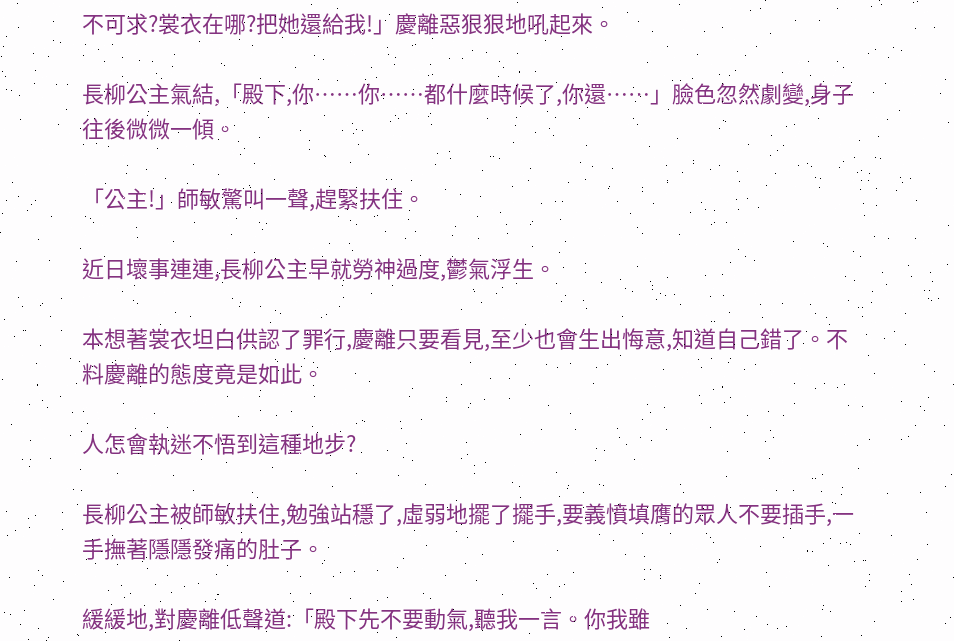不可求?裳衣在哪?把她還給我!」慶離惡狠狠地吼起來。

長柳公主氣結,「殿下,你……你……都什麼時候了,你還……」臉色忽然劇變,身子往後微微一傾。

「公主!」師敏驚叫一聲,趕緊扶住。

近日壞事連連,長柳公主早就勞神過度,鬱氣浮生。

本想著裳衣坦白供認了罪行,慶離只要看見,至少也會生出悔意,知道自己錯了。不料慶離的態度竟是如此。

人怎會執迷不悟到這種地步?

長柳公主被師敏扶住,勉強站穩了,虛弱地擺了擺手,要義憤填膺的眾人不要插手,一手撫著隱隱發痛的肚子。

緩緩地,對慶離低聲道:「殿下先不要動氣,聽我一言。你我雖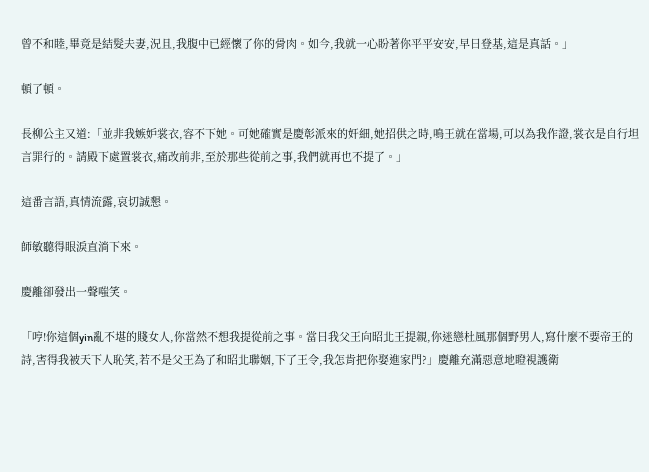曾不和睦,畢竟是結髮夫妻,況且,我腹中已經懷了你的骨肉。如今,我就一心盼著你平平安安,早日登基,這是真話。」

頓了頓。

長柳公主又道:「並非我嫉妒裳衣,容不下她。可她確實是慶彰派來的奸細,她招供之時,鳴王就在當場,可以為我作證,裳衣是自行坦言罪行的。請殿下處置裳衣,痛改前非,至於那些從前之事,我們就再也不提了。」

這番言語,真情流露,哀切誠懇。

師敏聽得眼淚直淌下來。

慶離卻發出一聲嗤笑。

「哼!你這個yin亂不堪的賤女人,你當然不想我提從前之事。當日我父王向昭北王提親,你迷戀杜風那個野男人,寫什麼不要帝王的詩,害得我被天下人恥笑,若不是父王為了和昭北聯姻,下了王令,我怎肯把你娶進家門?」慶離充滿惡意地瞪視護衛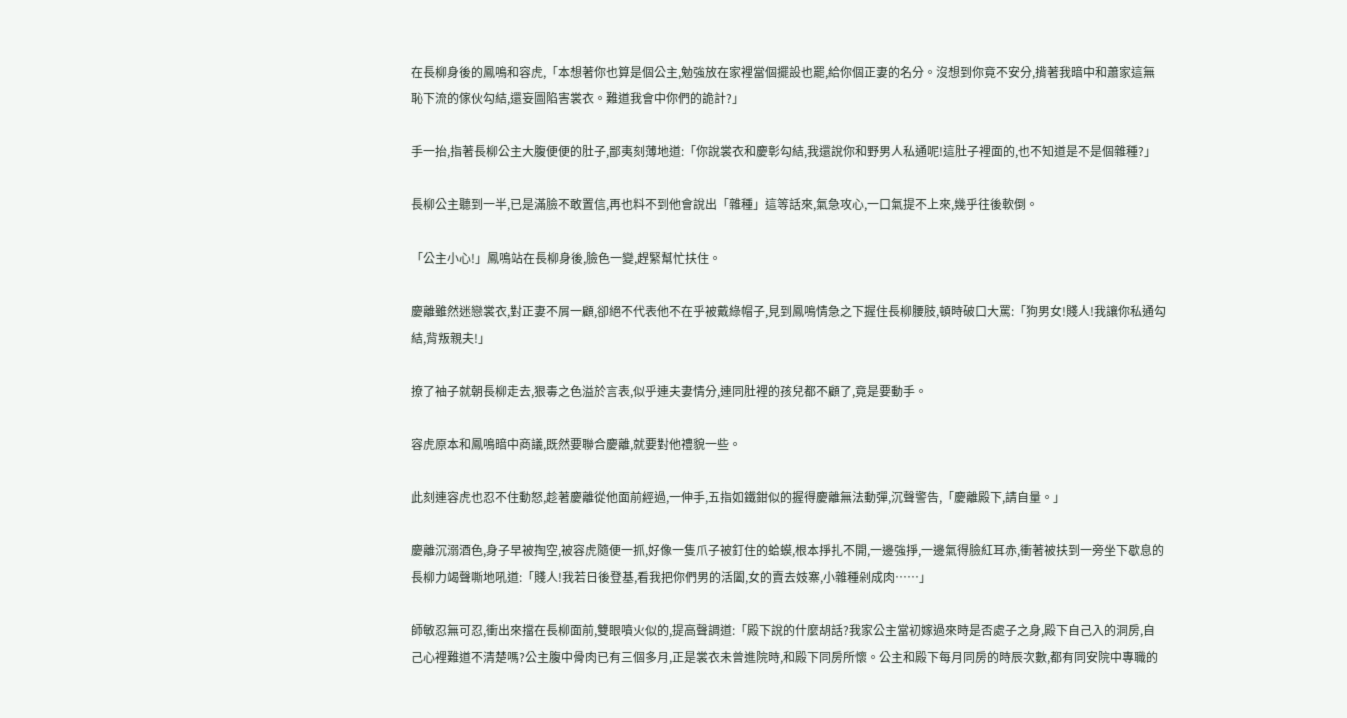在長柳身後的鳳鳴和容虎,「本想著你也算是個公主,勉強放在家裡當個擺設也罷,給你個正妻的名分。沒想到你竟不安分,揹著我暗中和蕭家這無恥下流的傢伙勾結,還妄圖陷害裳衣。難道我會中你們的詭計?」

手一抬,指著長柳公主大腹便便的肚子,鄙夷刻薄地道:「你說裳衣和慶彰勾結,我還說你和野男人私通呢!這肚子裡面的,也不知道是不是個雜種?」

長柳公主聽到一半,已是滿臉不敢置信,再也料不到他會說出「雜種」這等話來,氣急攻心,一口氣提不上來,幾乎往後軟倒。

「公主小心!」鳳鳴站在長柳身後,臉色一變,趕緊幫忙扶住。

慶離雖然迷戀裳衣,對正妻不屑一顧,卻絕不代表他不在乎被戴綠帽子,見到鳳鳴情急之下握住長柳腰肢,頓時破口大罵:「狗男女!賤人!我讓你私通勾結,背叛親夫!」

撩了袖子就朝長柳走去,狠毒之色溢於言表,似乎連夫妻情分,連同肚裡的孩兒都不顧了,竟是要動手。

容虎原本和鳳鳴暗中商議,既然要聯合慶離,就要對他禮貌一些。

此刻連容虎也忍不住動怒,趁著慶離從他面前經過,一伸手,五指如鐵鉗似的握得慶離無法動彈,沉聲警告,「慶離殿下,請自量。」

慶離沉溺酒色,身子早被掏空,被容虎隨便一抓,好像一隻爪子被釘住的蛤蟆,根本掙扎不開,一邊強掙,一邊氣得臉紅耳赤,衝著被扶到一旁坐下歇息的長柳力竭聲嘶地吼道:「賤人!我若日後登基,看我把你們男的活闔,女的賣去妓寨,小雜種剁成肉……」

師敏忍無可忍,衝出來擋在長柳面前,雙眼噴火似的,提高聲調道:「殿下說的什麼胡話?我家公主當初嫁過來時是否處子之身,殿下自己入的洞房,自己心裡難道不清楚嗎?公主腹中骨肉已有三個多月,正是裳衣未曾進院時,和殿下同房所懷。公主和殿下每月同房的時辰次數,都有同安院中專職的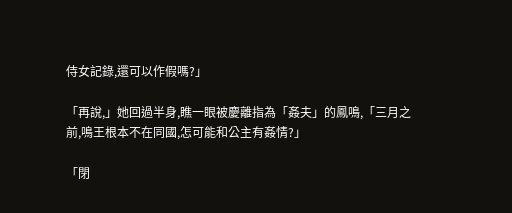侍女記錄,還可以作假嗎?」

「再說,」她回過半身,瞧一眼被慶離指為「姦夫」的鳳鳴,「三月之前,鳴王根本不在同國,怎可能和公主有姦情?」

「閉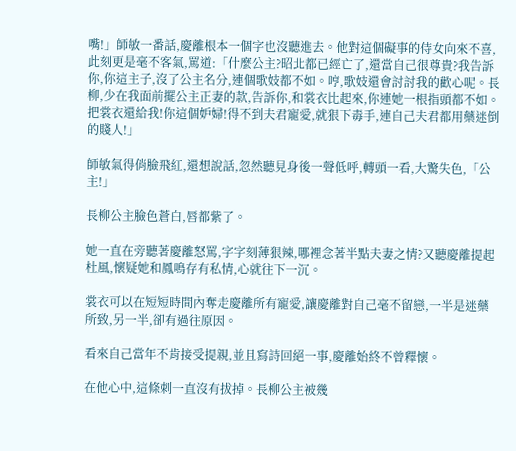嘴!」師敏一番話,慶離根本一個字也沒聽進去。他對這個礙事的侍女向來不喜,此刻更是毫不客氣,罵道:「什麼公主?昭北都已經亡了,還當自己很尊貴?我告訴你,你這主子,沒了公主名分,連個歌妓都不如。哼,歌妓還會討討我的歡心呢。長柳,少在我面前擺公主正妻的款,告訴你,和裳衣比起來,你連她一根指頭都不如。把裳衣還給我!你這個妒婦!得不到夫君寵愛,就狠下毒手,連自己夫君都用藥迷倒的賤人!」

師敏氣得俏臉飛紅,還想說話,忽然聽見身後一聲低呼,轉頭一看,大驚失色,「公主!」

長柳公主臉色蒼白,唇都紫了。

她一直在旁聽著慶離怒罵,字字刻薄狠辣,哪裡念著半點夫妻之情?又聽慶離提起杜風,懷疑她和鳳鳴存有私情,心就往下一沉。

裳衣可以在短短時間內奪走慶離所有寵愛,讓慶離對自己毫不留戀,一半是迷藥所致,另一半,卻有過往原因。

看來自己當年不肯接受提親,並且寫詩回絕一事,慶離始終不曾釋懷。

在他心中,這條刺一直沒有拔掉。長柳公主被幾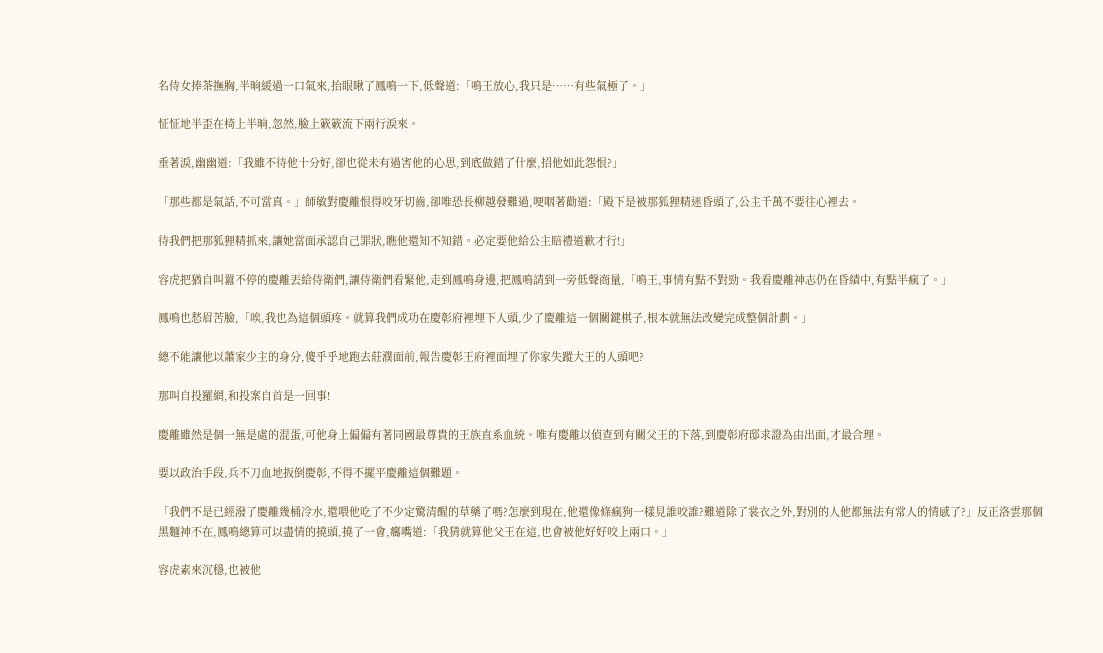名侍女捧茶撫胸,半晌緩過一口氣來,抬眼啾了鳳鳴一下,低聲道:「鳴王放心,我只是……有些氣極了。」

怔怔地半歪在椅上半晌,忽然,臉上簌簌流下兩行淚來。

垂著淚,幽幽道:「我雖不待他十分好,卻也從未有過害他的心思,到底做錯了什麼,招他如此怨恨?」

「那些都是氣話,不可當真。」師敏對慶離恨得咬牙切齒,卻唯恐長柳越發難過,哽咽著勸道:「殿下是被那狐狸精迷昏頭了,公主千萬不要往心裡去。

待我們把那狐狸精抓來,讓她當面承認自己罪狀,瞧他還知不知錯。必定要他給公主賠禮道歉才行!」

容虎把猶自叫囂不停的慶離丟給侍衛們,讓侍衛們看緊他,走到鳳鳴身邊,把鳳鳴請到一旁低聲商量,「鳴王,事情有點不對勁。我看慶離神志仍在昏績中,有點半瘋了。」

鳳鳴也愁眉苦臉,「唉,我也為這個頭疼。就算我們成功在慶彰府裡埋下人頭,少了慶離這一個關鍵棋子,根本就無法改變完成整個計劃。」

總不能讓他以蕭家少主的身分,傻乎乎地跑去莊濮面前,報告慶彰王府裡面埋了你家失蹤大王的人頭吧?

那叫自投羅網,和投案自首是一回事!

慶離雖然是個一無是處的混蛋,可他身上偏偏有著同國最尊貴的王族直系血統。唯有慶離以偵查到有關父王的下落,到慶彰府邸求證為由出面,才最合理。

要以政治手段,兵不刀血地扳倒慶彰,不得不擺平慶離這個難題。

「我們不是已經潑了慶離幾桶冷水,還喂他吃了不少定驚清醒的草藥了嗎?怎麼到現在,他還像條瘋狗一樣見誰咬誰?難道除了裳衣之外,對別的人他都無法有常人的情感了?」反正洛雲那個黑麵神不在,鳳鳴總算可以盡情的撓頭,撓了一會,癟嘴道:「我猜就算他父王在這,也會被他好好咬上兩口。」

容虎素來沉穩,也被他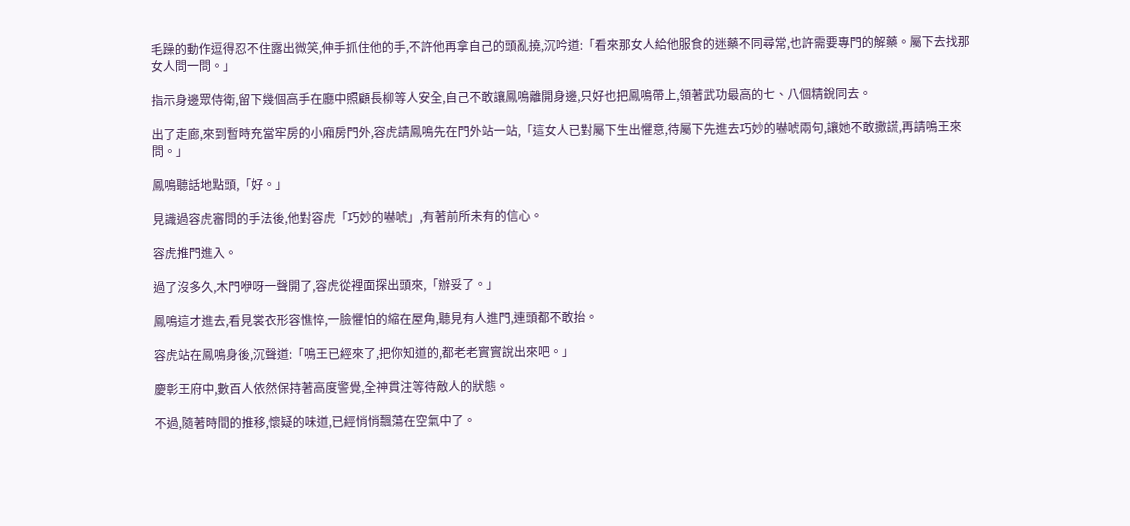毛躁的動作逗得忍不住露出微笑,伸手抓住他的手,不許他再拿自己的頭亂撓,沉吟道:「看來那女人給他服食的迷藥不同尋常,也許需要專門的解藥。屬下去找那女人問一問。」

指示身邊眾侍衛,留下幾個高手在廳中照顧長柳等人安全,自己不敢讓鳳鳴離開身邊,只好也把鳳鳴帶上,領著武功最高的七、八個精銳同去。

出了走廊,來到暫時充當牢房的小廂房門外,容虎請鳳鳴先在門外站一站,「這女人已對屬下生出懼意,待屬下先進去巧妙的嚇唬兩句,讓她不敢撒謊,再請鳴王來問。」

鳳鳴聽話地點頭,「好。」

見識過容虎審問的手法後,他對容虎「巧妙的嚇唬」,有著前所未有的信心。

容虎推門進入。

過了沒多久,木門咿呀一聲開了,容虎從裡面探出頭來,「辦妥了。」

鳳鳴這才進去,看見裳衣形容憔悴,一臉懼怕的縮在屋角,聽見有人進門,連頭都不敢抬。

容虎站在鳳鳴身後,沉聲道:「鳴王已經來了,把你知道的,都老老實實說出來吧。」

慶彰王府中,數百人依然保持著高度警覺,全神貫注等待敵人的狀態。

不過,隨著時間的推移,懷疑的味道,已經悄悄飄蕩在空氣中了。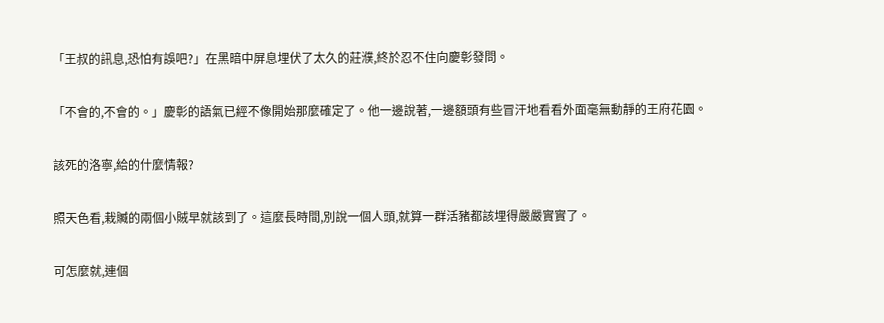「王叔的訊息,恐怕有誤吧?」在黑暗中屏息埋伏了太久的莊濮,終於忍不住向慶彰發問。

「不會的,不會的。」慶彰的語氣已經不像開始那麼確定了。他一邊說著,一邊額頭有些冒汗地看看外面毫無動靜的王府花園。

該死的洛寧,給的什麼情報?

照天色看,栽贓的兩個小賊早就該到了。這麼長時間,別說一個人頭,就算一群活豬都該埋得嚴嚴實實了。

可怎麼就,連個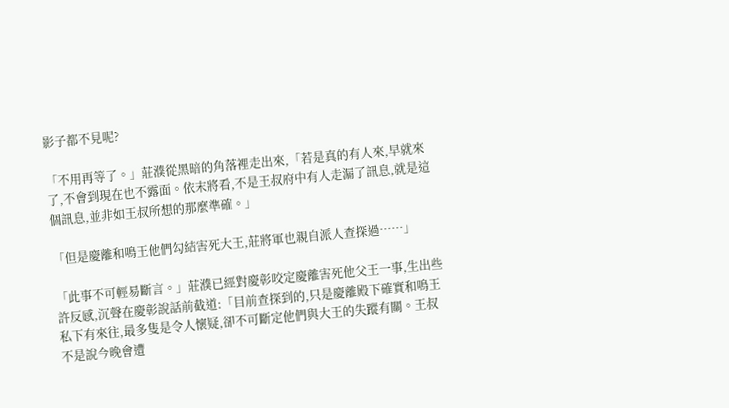影子都不見呢?

「不用再等了。」莊濮從黑暗的角落裡走出來,「若是真的有人來,早就來了,不會到現在也不露面。依末將看,不是王叔府中有人走漏了訊息,就是這個訊息,並非如王叔所想的那麼準確。」

「但是慶離和鳴王他們勾結害死大王,莊將軍也親自派人查探過……」

「此事不可輕易斷言。」莊濮已經對慶彰咬定慶離害死他父王一事,生出些許反感,沉聲在慶彰說話前截道:「目前查探到的,只是慶離殿下確實和鳴王私下有來往,最多隻是令人懷疑,卻不可斷定他們與大王的失蹤有關。王叔不是說今晚會遭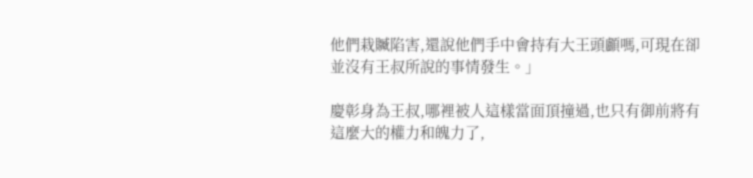他們栽贓陷害,還說他們手中會持有大王頭顱嗎,可現在卻並沒有王叔所說的事情發生。」

慶彰身為王叔,哪裡被人這樣當面頂撞過,也只有御前將有這麼大的權力和魄力了,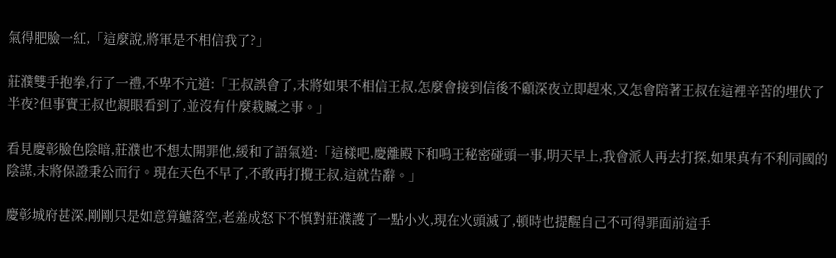氣得肥臉一紅,「這麼說,將軍是不相信我了?」

莊濮雙手抱拳,行了一禮,不卑不亢道:「王叔誤會了,末將如果不相信王叔,怎麼會接到信後不顧深夜立即趕來,又怎會陪著王叔在這裡辛苦的埋伏了半夜?但事實王叔也親眼看到了,並沒有什麼栽贓之事。」

看見慶彰臉色陰暗,莊濮也不想太開罪他,緩和了語氣道:「這樣吧,慶離殿下和鳴王秘密碰頭一事,明天早上,我會派人再去打探,如果真有不利同國的陰謀,末將保證秉公而行。現在天色不早了,不敢再打攪王叔,這就告辭。」

慶彰城府甚深,剛剛只是如意算鱸落空,老羞成怒下不慎對莊濮護了一點小火,現在火頭滅了,頓時也提醒自己不可得罪面前這手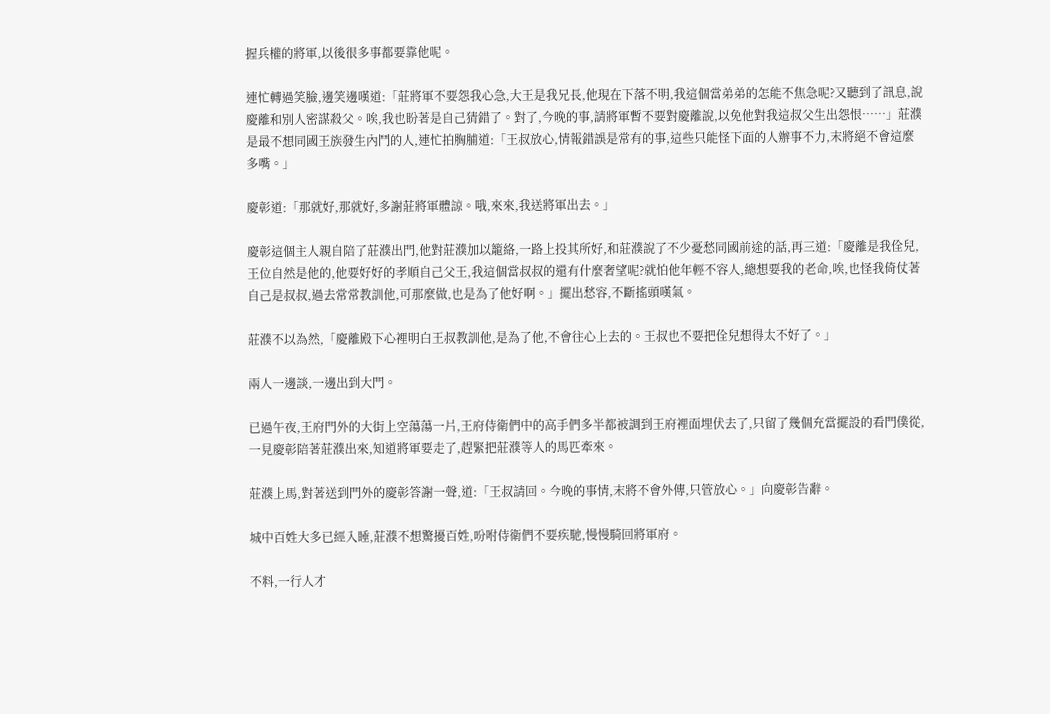握兵權的將軍,以後很多事都要靠他呢。

連忙轉過笑臉,邊笑邊嘆道:「莊將軍不要怨我心急,大王是我兄長,他現在下落不明,我這個當弟弟的怎能不焦急呢?又聽到了訊息,說慶離和別人密謀殺父。唉,我也盼著是自己猜錯了。對了,今晚的事,請將軍暫不要對慶離說,以免他對我這叔父生出怨恨……」莊濮是最不想同國王族發生內鬥的人,連忙拍胸脯道:「王叔放心,情報錯誤是常有的事,這些只能怪下面的人辦事不力,末將絕不會這麼多嘴。」

慶彰道:「那就好,那就好,多謝莊將軍體諒。哦,來來,我送將軍出去。」

慶彰這個主人親自陪了莊濮出門,他對莊濮加以籠絡,一路上投其所好,和莊濮說了不少憂愁同國前途的話,再三道:「慶離是我佺兒,王位自然是他的,他要好好的孝順自己父王,我這個當叔叔的還有什麼奢望呢?就怕他年輕不容人,總想要我的老命,唉,也怪我倚仗著自己是叔叔,過去常常教訓他,可那麼做,也是為了他好啊。」擺出愁容,不斷搖頭嘆氣。

莊濮不以為然,「慶離殿下心裡明白王叔教訓他,是為了他,不會往心上去的。王叔也不要把佺兒想得太不好了。」

兩人一邊談,一邊出到大門。

已過午夜,王府門外的大街上空蕩蕩一片,王府侍衛們中的高手們多半都被調到王府裡面埋伏去了,只留了幾個充當擺設的看門僕從,一見慶彰陪著莊濮出來,知道將軍要走了,趕緊把莊濮等人的馬匹牽來。

莊濮上馬,對著送到門外的慶彰答謝一聲,道:「王叔請回。今晚的事情,末將不會外傳,只管放心。」向慶彰告辭。

城中百姓大多已經入睡,莊濮不想驚擾百姓,吩咐侍衛們不要疾馳,慢慢騎回將軍府。

不料,一行人才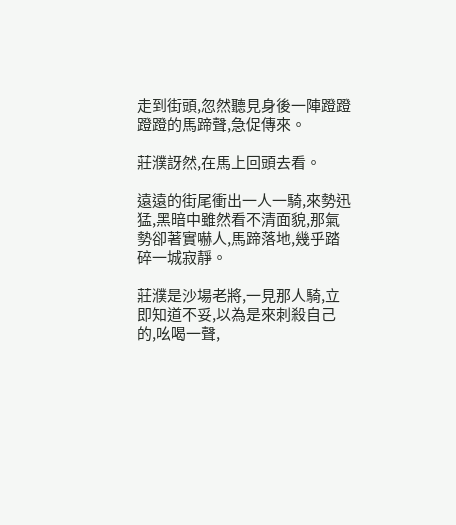走到街頭,忽然聽見身後一陣蹬蹬蹬蹬的馬蹄聲,急促傳來。

莊濮訝然,在馬上回頭去看。

遠遠的街尾衝出一人一騎,來勢迅猛,黑暗中雖然看不清面貌,那氣勢卻著實嚇人,馬蹄落地,幾乎踏碎一城寂靜。

莊濮是沙場老將,一見那人騎,立即知道不妥,以為是來刺殺自己的,吆喝一聲,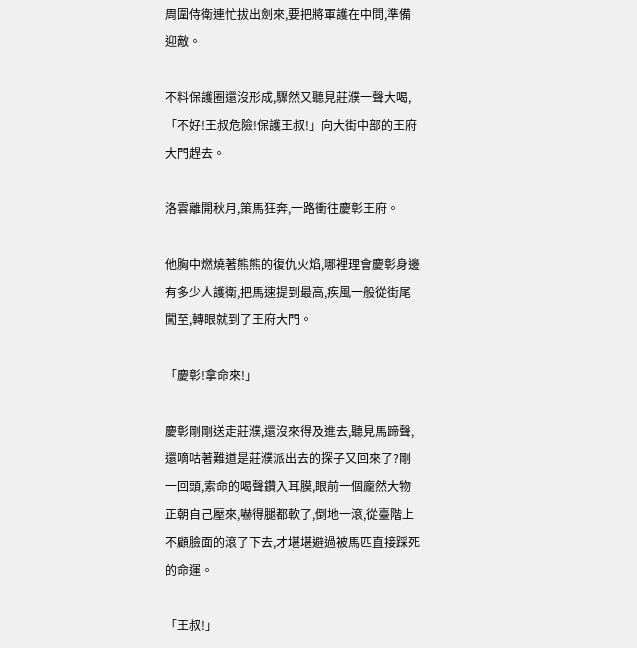周圍侍衛連忙拔出劍來,要把將軍護在中問,準備迎敵。

不料保護圈還沒形成,驟然又聽見莊濮一聲大喝,「不好!王叔危險!保護王叔!」向大街中部的王府大門趕去。

洛雲離開秋月,策馬狂奔,一路衝往慶彰王府。

他胸中燃燒著熊熊的復仇火焰,哪裡理會慶彰身邊有多少人護衛,把馬速提到最高,疾風一般從街尾闖至,轉眼就到了王府大門。

「慶彰!拿命來!」

慶彰剛剛送走莊濮,還沒來得及進去,聽見馬蹄聲,還嘀咕著難道是莊濮派出去的探子又回來了?剛一回頭,索命的喝聲鑽入耳膜,眼前一個龐然大物正朝自己壓來,嚇得腿都軟了,倒地一滾,從臺階上不顧臉面的滾了下去,才堪堪避過被馬匹直接踩死的命運。

「王叔!」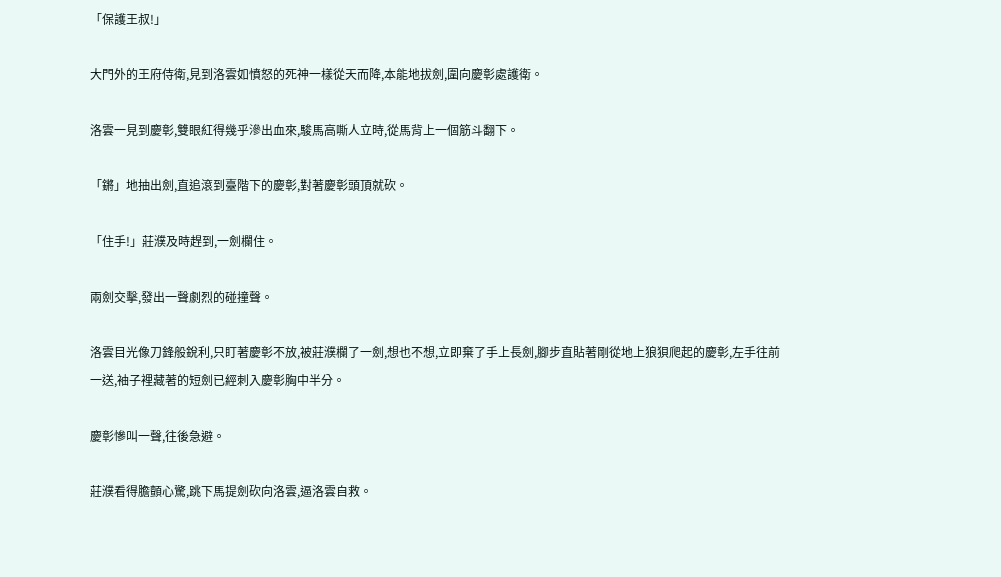「保護王叔!」

大門外的王府侍衛,見到洛雲如憤怒的死神一樣從天而降,本能地拔劍,圍向慶彰處護衛。

洛雲一見到慶彰,雙眼紅得幾乎滲出血來,駿馬高嘶人立時,從馬背上一個筋斗翻下。

「鏘」地抽出劍,直追滾到臺階下的慶彰,對著慶彰頭頂就砍。

「住手!」莊濮及時趕到,一劍欄住。

兩劍交擊,發出一聲劇烈的碰撞聲。

洛雲目光像刀鋒般銳利,只盯著慶彰不放,被莊濮欄了一劍,想也不想,立即棄了手上長劍,腳步直貼著剛從地上狼狽爬起的慶彰,左手往前一送,袖子裡藏著的短劍已經刺入慶彰胸中半分。

慶彰慘叫一聲,往後急避。

莊濮看得膽顫心驚,跳下馬提劍砍向洛雲,逼洛雲自救。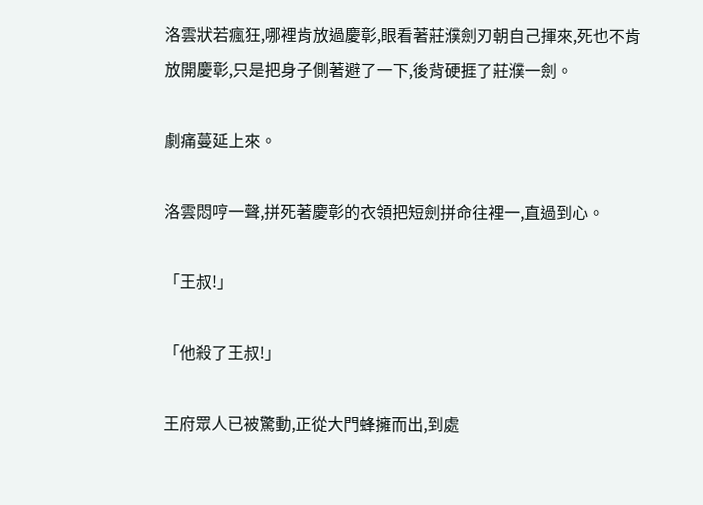洛雲狀若瘋狂,哪裡肯放過慶彰,眼看著莊濮劍刃朝自己揮來,死也不肯放開慶彰,只是把身子側著避了一下,後背硬捱了莊濮一劍。

劇痛蔓延上來。

洛雲悶哼一聲,拼死著慶彰的衣領把短劍拼命往裡一,直過到心。

「王叔!」

「他殺了王叔!」

王府眾人已被驚動,正從大門蜂擁而出,到處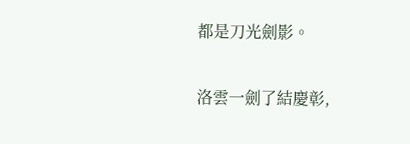都是刀光劍影。

洛雲一劍了結慶彰,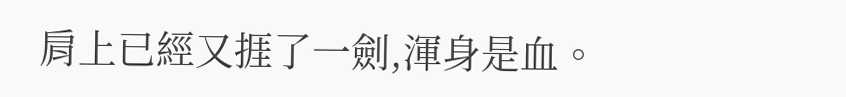肩上已經又捱了一劍,渾身是血。